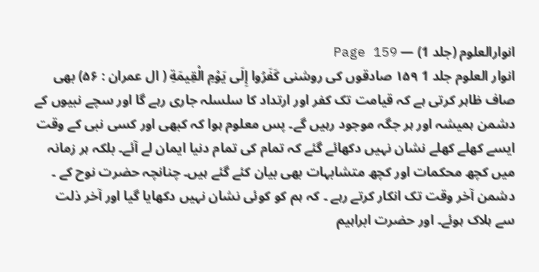انوارالعلوم (جلد 1) — Page 159
انوار العلوم جلد 1 ۱۵۹ صادقوں کی روشنی كَفَرُوا إِلَى يَوْمِ الْقِيمَةِ ( ال عمران : ۵۶) بھی صاف ظاہر کرتی ہے کہ قیامت تک کفر اور ارتداد کا سلسلہ جاری رہے گا اور سچے نبیوں کے دشمن ہمیشہ اور ہر جگہ موجود رہیں گے۔ پس معلوم ہوا کہ کبھی اور کسی نبی کے وقت ایسے کھلے کھلے نشان نہیں دکھائے گئے کہ تمام کی تمام دنیا ایمان لے آئے۔ بلکہ ہر زمانہ میں کچھ محکمات اور کچھ متشابہات بھی بیان کئے گئے ہیں۔ چنانچہ حضرت نوح کے ۔ دشمن آخر وقت تک انکار کرتے رہے ۔ کہ ہم کو کوئی نشان نہیں دکھایا گیا اور آخر ذلت سے ہلاک ہوئے۔ اور حضرت ابراہیم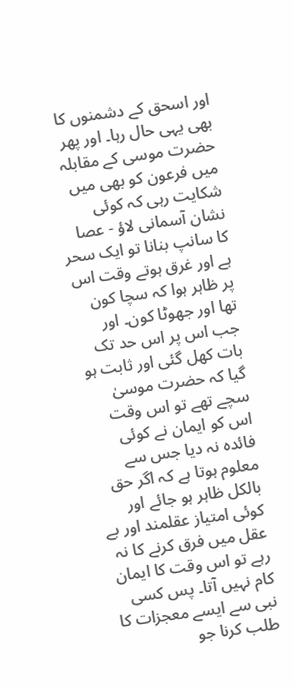اور اسحق کے دشمنوں کا بھی یہی حال رہا۔ اور پھر حضرت موسی کے مقابلہ میں فرعون کو بھی میں شکایت رہی کہ کوئی نشان آسمانی لاؤ - عصا کا سانپ بنانا تو ایک سحر ہے اور غرق ہوتے وقت اس پر ظاہر ہوا کہ سچا کون تھا اور جھوٹا کون۔ اور جب اس پر اس حد تک بات کھل گئی اور ثابت ہو گیا کہ حضرت موسیٰ سچے تھے تو اس وقت اس کو ایمان نے کوئی فائدہ نہ دیا جس سے معلوم ہوتا ہے کہ اگر حق بالکل ظاہر ہو جائے اور کوئی امتیاز عقلمند اور بے عقل میں فرق کرنے کا نہ رہے تو اس وقت کا ایمان کام نہیں آتا۔ پس کسی نبی سے ایسے معجزات کا طلب کرنا جو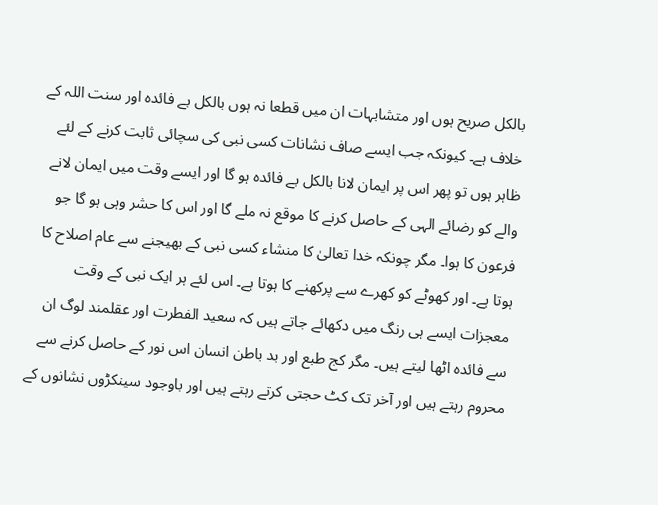بالکل صریح ہوں اور متشابہات ان میں قطعا نہ ہوں بالکل بے فائدہ اور سنت اللہ کے خلاف ہے۔ کیونکہ جب ایسے صاف نشانات کسی نبی کی سچائی ثابت کرنے کے لئے ظاہر ہوں تو پھر اس پر ایمان لانا بالکل بے فائدہ ہو گا اور ایسے وقت میں ایمان لانے والے کو رضائے الہی کے حاصل کرنے کا موقع نہ ملے گا اور اس کا حشر وہی ہو گا جو فرعون کا ہوا۔ مگر چونکہ خدا تعالیٰ کا منشاء کسی نبی کے بھیجنے سے عام اصلاح کا ہوتا ہے۔ اور کھوٹے کو کھرے سے پرکھنے کا ہوتا ہے۔ اس لئے ہر ایک نبی کے وقت معجزات ایسے ہی رنگ میں دکھائے جاتے ہیں کہ سعید الفطرت اور عقلمند لوگ ان سے فائدہ اٹھا لیتے ہیں۔ مگر کج طبع اور بد باطن انسان اس نور کے حاصل کرنے سے محروم رہتے ہیں اور آخر تک کٹ حجتی کرتے رہتے ہیں اور باوجود سینکڑوں نشانوں کے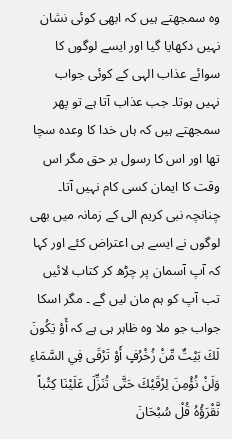وہ سمجھتے ہیں کہ ابھی کوئی نشان نہیں دکھایا گیا اور ایسے لوگوں کا سوائے عذاب الہی کے کوئی جواب نہیں ہوتا۔ جب عذاب آتا ہے تو پھر سمجھتے ہیں کہ ہاں خدا کا وعدہ سچا تھا اور اس کا رسول بر حق مگر اس وقت کا ایمان کسی کام نہیں آتا۔ چنانچہ نبی کریم الی کے زمانہ میں بھی لوگوں نے ایسے ہی اعتراض کئے اور کہا کہ آپ آسمان پر چڑھ کر کتاب لائیں تب آپ کو ہم مان لیں گے ۔ مگر اسکا جواب جو ملا وہ ظاہر ہی ہے کہ أَوْ يَكُونَ لَكَ بَيْتٌ مِّنْ زُخْرُفٍ أَوْ تَرْقَى فِي السَّمَاءِ وَلَنْ نُؤْمِنَ لِرْقَيْكَ حَتَّى تُنَزِّلَ عَلَيْنَا كِتْباً نَّقْرَؤُهُ قُلْ سُبْحَانَ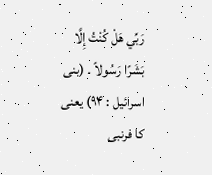رَبِّي هَلْ كُنْتُ إِلَّا بَشَرًا رَسُولاً ۔ (بنی اسرائیل : ۹۴) یعنی کا فرنبی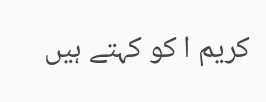کریم ا کو کہتے ہیں